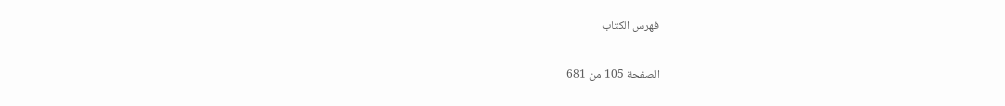فهرس الكتاب

الصفحة 105 من 681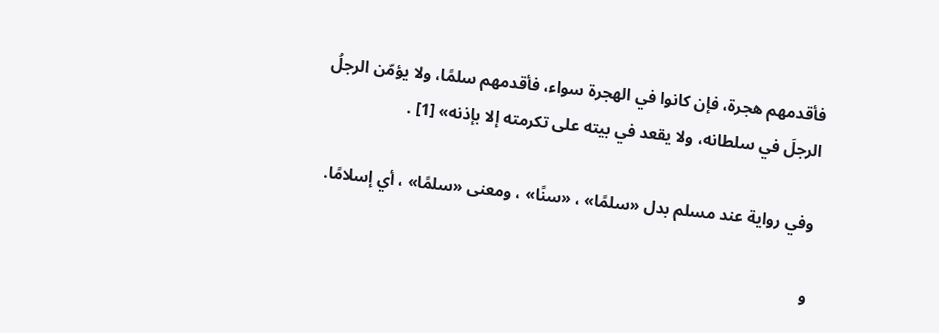فأقدمهم هجرة، فإن كانوا في الهجرة سواء، فأقدمهم سلمًا، ولا يؤمّن الرجلُ الرجلَ في سلطانه، ولا يقعد في بيته على تكرمته إلا بإذنه» [1] .

وفي رواية عند مسلم بدل «سلمًا» ، «سنًا» ، ومعنى «سلمًا» ، أي إسلامًا.

و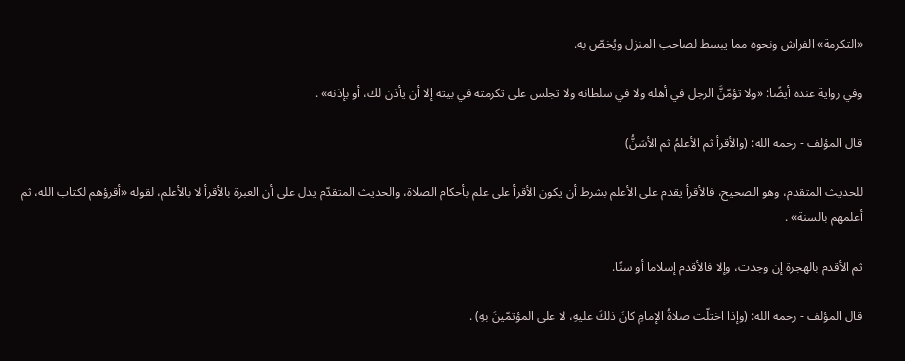«التكرمة» الفراش ونحوه مما يبسط لصاحب المنزل ويُخصّ به.

وفي رواية عنده أيضًا: «ولا تؤمّنَّ الرجل في أهله ولا في سلطانه ولا تجلس على تكرمته في بيته إلا أن يأذن لك، أو بإذنه» .

قال المؤلف - رحمه الله: (والأقرأ ثم الأعلمُ ثم الأسَنُّ)

للحديث المتقدم، وهو الصحيح، فالأقرأ يقدم على الأعلم بشرط أن يكون الأقرأ على علم بأحكام الصلاة، والحديث المتقدّم يدل على أن العبرة بالأقرأ لا بالأعلم، لقوله «أقرؤهم لكتاب الله، ثم أعلمهم بالسنة» .

ثم الأقدم بالهجرة إن وجدت، وإلا فالأقدم إسلاما أو سنًا.

قال المؤلف - رحمه الله: (وإذا اختلّت صلاةُ الإمامِ كانَ ذلكَ عليهِ، لا على المؤتمّينَ بهِ) .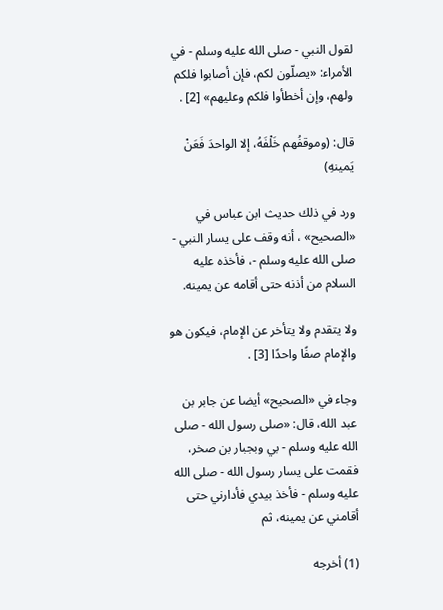لقول النبي - صلى الله عليه وسلم - في الأمراء: «يصلّون لكم، فإن أصابوا فلكم ولهم، وإن أخطأوا فلكم وعليهم» [2] .

قال: (وموقفُهم خَلْفَهُ، إلا الواحدَ فَعَنْ يَمينهِ)

ورد في ذلك حديث ابن عباس في «الصحيح» ، أنه وقف على يسار النبي - صلى الله عليه وسلم -، فأخذه عليه السلام من أذنه حتى أقامه عن يمينه.

ولا يتقدم ولا يتأخر عن الإمام، فيكون هو والإمام صفًا واحدًا [3] .

وجاء في «الصحيح» أيضا عن جابر بن عبد الله، قال: «صلى رسول الله - صلى الله عليه وسلم - بي وبجبار بن صخر، فقمت على يسار رسول الله - صلى الله عليه وسلم - فأخذ بيدي فأدارني حتى أقامني عن يمينه، ثم

(1) أخرجه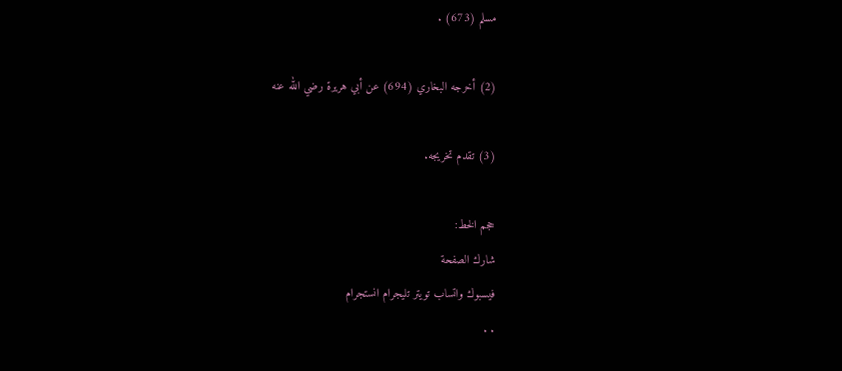مسلم (673) .

(2) أخرجه البخاري (694) عن أبي هريرة رضي الله عنه

(3) تقدم تخريجه.

حجم الخط:
شارك الصفحة
فيسبوك واتساب تويتر تليجرام انستجرام
. .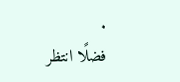.
فضلًا انتظر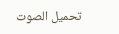تحميل الصوت